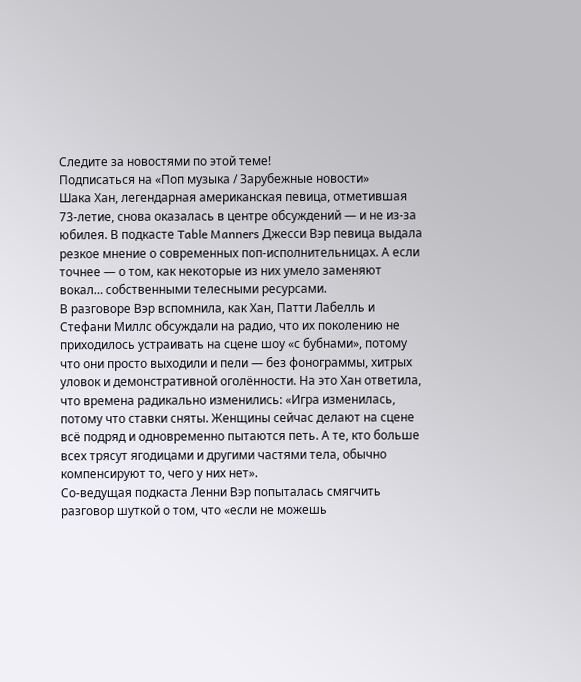Следите за новостями по этой теме!
Подписаться на «Поп музыка / Зарубежные новости»
Шака Хан, легендарная американская певица, отметившая 73‑летие, снова оказалась в центре обсуждений — и не из-за юбилея. В подкасте Table Manners Джесси Вэр певица выдала резкое мнение о современных поп‑исполнительницах. А если точнее — о том, как некоторые из них умело заменяют вокал… собственными телесными ресурсами.
В разговоре Вэр вспомнила, как Хан, Патти Лабелль и Стефани Миллс обсуждали на радио, что их поколению не приходилось устраивать на сцене шоу «с бубнами», потому что они просто выходили и пели — без фонограммы, хитрых уловок и демонстративной оголённости. На это Хан ответила, что времена радикально изменились: «Игра изменилась, потому что ставки сняты. Женщины сейчас делают на сцене всё подряд и одновременно пытаются петь. А те, кто больше всех трясут ягодицами и другими частями тела, обычно компенсируют то, чего у них нет».
Со‑ведущая подкаста Ленни Вэр попыталась смягчить разговор шуткой о том, что «если не можешь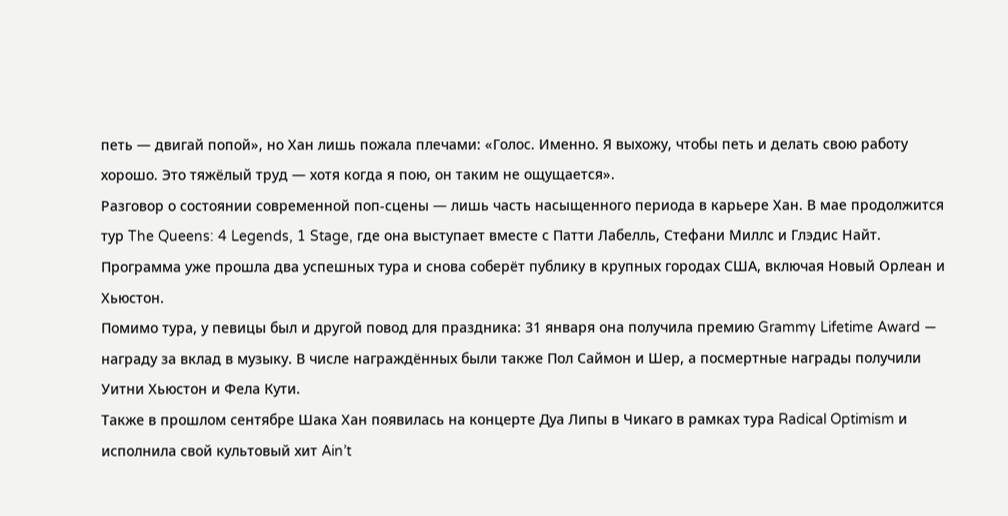петь — двигай попой», но Хан лишь пожала плечами: «Голос. Именно. Я выхожу, чтобы петь и делать свою работу хорошо. Это тяжёлый труд — хотя когда я пою, он таким не ощущается».
Разговор о состоянии современной поп‑сцены — лишь часть насыщенного периода в карьере Хан. В мае продолжится тур The Queens: 4 Legends, 1 Stage, где она выступает вместе с Патти Лабелль, Стефани Миллс и Глэдис Найт. Программа уже прошла два успешных тура и снова соберёт публику в крупных городах США, включая Новый Орлеан и Хьюстон.
Помимо тура, у певицы был и другой повод для праздника: 31 января она получила премию Grammy Lifetime Award — награду за вклад в музыку. В числе награждённых были также Пол Саймон и Шер, а посмертные награды получили Уитни Хьюстон и Фела Кути.
Также в прошлом сентябре Шака Хан появилась на концерте Дуа Липы в Чикаго в рамках тура Radical Optimism и исполнила свой культовый хит Ain’t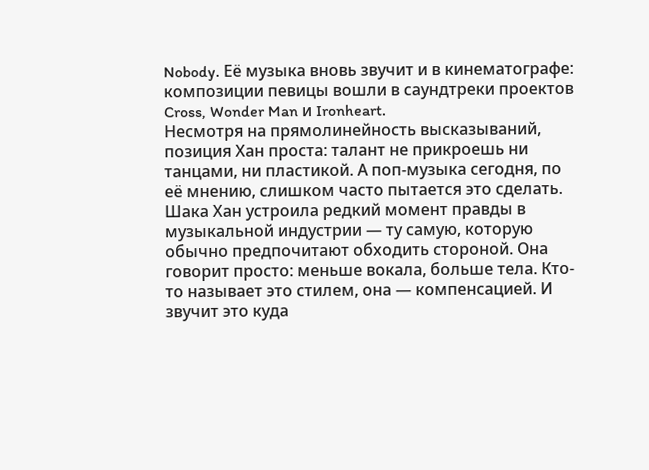Nobody. Её музыка вновь звучит и в кинематографе: композиции певицы вошли в саундтреки проектов Cross, Wonder Man и Ironheart.
Несмотря на прямолинейность высказываний, позиция Хан проста: талант не прикроешь ни танцами, ни пластикой. А поп‑музыка сегодня, по её мнению, слишком часто пытается это сделать.
Шака Хан устроила редкий момент правды в музыкальной индустрии — ту самую, которую обычно предпочитают обходить стороной. Она говорит просто: меньше вокала, больше тела. Кто-то называет это стилем, она — компенсацией. И звучит это куда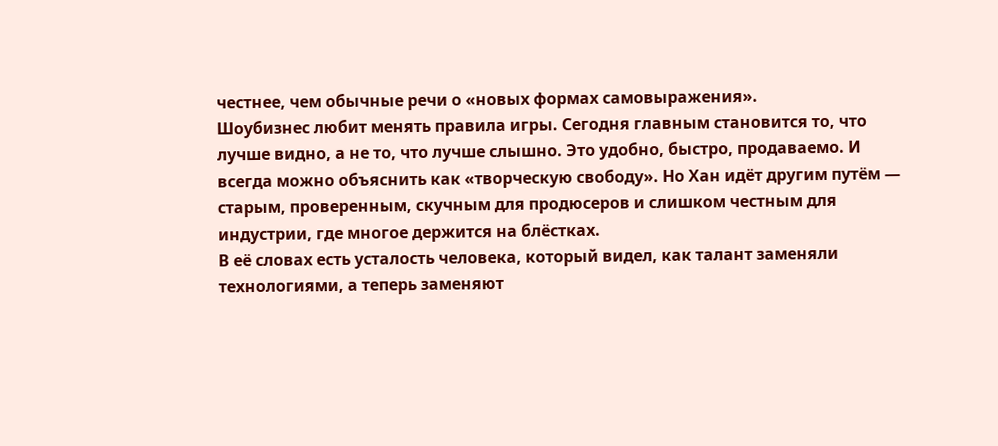честнее, чем обычные речи о «новых формах самовыражения».
Шоубизнес любит менять правила игры. Сегодня главным становится то, что лучше видно, а не то, что лучше слышно. Это удобно, быстро, продаваемо. И всегда можно объяснить как «творческую свободу». Но Хан идёт другим путём — старым, проверенным, скучным для продюсеров и слишком честным для индустрии, где многое держится на блёстках.
В её словах есть усталость человека, который видел, как талант заменяли технологиями, а теперь заменяют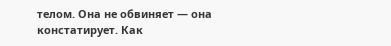телом. Она не обвиняет — она констатирует. Как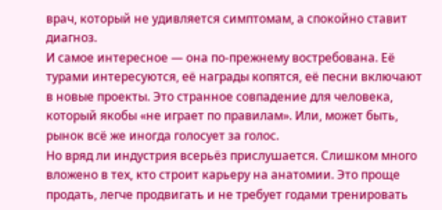врач, который не удивляется симптомам, а спокойно ставит диагноз.
И самое интересное — она по-прежнему востребована. Её турами интересуются, её награды копятся, её песни включают в новые проекты. Это странное совпадение для человека, который якобы «не играет по правилам». Или, может быть, рынок всё же иногда голосует за голос.
Но вряд ли индустрия всерьёз прислушается. Слишком много вложено в тех, кто строит карьеру на анатомии. Это проще продать, легче продвигать и не требует годами тренировать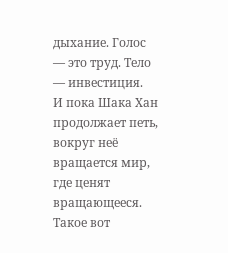дыхание. Голос — это труд. Тело — инвестиция.
И пока Шака Хан продолжает петь, вокруг неё вращается мир, где ценят вращающееся. Такое вот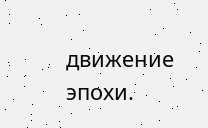движение эпохи.